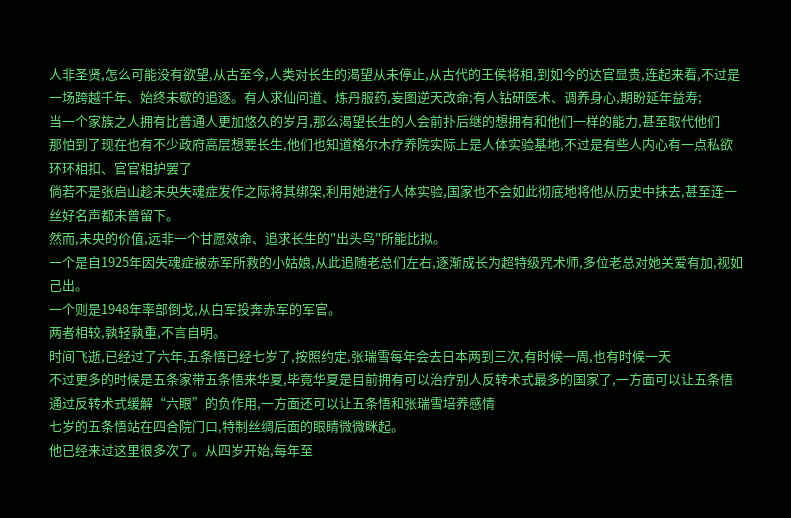人非圣贤,怎么可能没有欲望,从古至今,人类对长生的渴望从未停止,从古代的王侯将相,到如今的达官显贵,连起来看,不过是一场跨越千年、始终未歇的追逐。有人求仙问道、炼丹服药,妄图逆天改命;有人钻研医术、调养身心,期盼延年益寿;
当一个家族之人拥有比普通人更加悠久的岁月,那么渴望长生的人会前扑后继的想拥有和他们一样的能力,甚至取代他们
那怕到了现在也有不少政府高层想要长生,他们也知道格尔木疗养院实际上是人体实验基地,不过是有些人内心有一点私欲环环相扣、官官相护罢了
倘若不是张启山趁未央失魂症发作之际将其绑架,利用她进行人体实验,国家也不会如此彻底地将他从历史中抹去,甚至连一丝好名声都未曾留下。
然而,未央的价值,远非一个甘愿效命、追求长生的"出头鸟"所能比拟。
一个是自1925年因失魂症被赤军所救的小姑娘,从此追随老总们左右,逐渐成长为超特级咒术师,多位老总对她关爱有加,视如己出。
一个则是1948年率部倒戈,从白军投奔赤军的军官。
两者相较,孰轻孰重,不言自明。
时间飞逝,已经过了六年,五条悟已经七岁了,按照约定,张瑞雪每年会去日本两到三次,有时候一周,也有时候一天
不过更多的时候是五条家带五条悟来华夏,毕竟华夏是目前拥有可以治疗别人反转术式最多的国家了,一方面可以让五条悟通过反转术式缓解“六眼”的负作用,一方面还可以让五条悟和张瑞雪培养感情
七岁的五条悟站在四合院门口,特制丝绸后面的眼睛微微眯起。
他已经来过这里很多次了。从四岁开始,每年至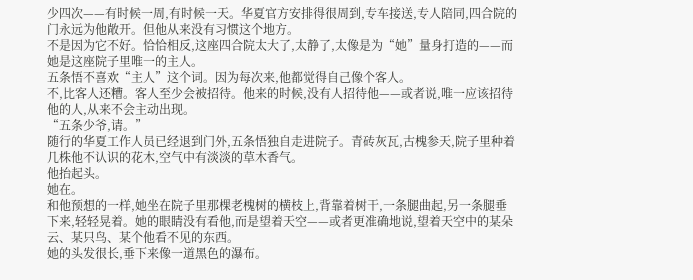少四次——有时候一周,有时候一天。华夏官方安排得很周到,专车接送,专人陪同,四合院的门永远为他敞开。但他从来没有习惯这个地方。
不是因为它不好。恰恰相反,这座四合院太大了,太静了,太像是为“她”量身打造的——而她是这座院子里唯一的主人。
五条悟不喜欢“主人”这个词。因为每次来,他都觉得自己像个客人。
不,比客人还糟。客人至少会被招待。他来的时候,没有人招待他——或者说,唯一应该招待他的人,从来不会主动出现。
“五条少爷,请。”
随行的华夏工作人员已经退到门外,五条悟独自走进院子。青砖灰瓦,古槐参天,院子里种着几株他不认识的花木,空气中有淡淡的草木香气。
他抬起头。
她在。
和他预想的一样,她坐在院子里那棵老槐树的横枝上,背靠着树干,一条腿曲起,另一条腿垂下来,轻轻晃着。她的眼睛没有看他,而是望着天空——或者更准确地说,望着天空中的某朵云、某只鸟、某个他看不见的东西。
她的头发很长,垂下来像一道黑色的瀑布。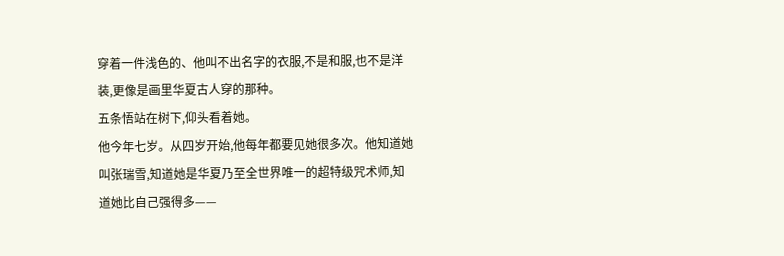穿着一件浅色的、他叫不出名字的衣服,不是和服,也不是洋装,更像是画里华夏古人穿的那种。
五条悟站在树下,仰头看着她。
他今年七岁。从四岁开始,他每年都要见她很多次。他知道她叫张瑞雪,知道她是华夏乃至全世界唯一的超特级咒术师,知道她比自己强得多——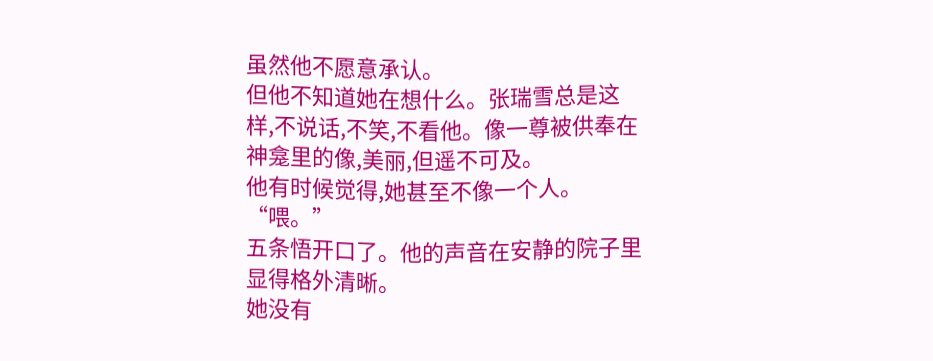虽然他不愿意承认。
但他不知道她在想什么。张瑞雪总是这样,不说话,不笑,不看他。像一尊被供奉在神龛里的像,美丽,但遥不可及。
他有时候觉得,她甚至不像一个人。
“喂。”
五条悟开口了。他的声音在安静的院子里显得格外清晰。
她没有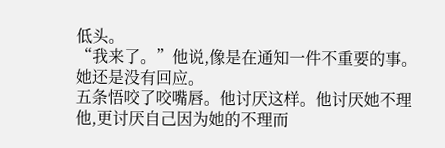低头。
“我来了。”他说,像是在通知一件不重要的事。
她还是没有回应。
五条悟咬了咬嘴唇。他讨厌这样。他讨厌她不理他,更讨厌自己因为她的不理而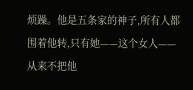烦躁。他是五条家的神子,所有人都围着他转,只有她——这个女人——从来不把他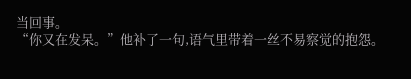当回事。
“你又在发呆。”他补了一句,语气里带着一丝不易察觉的抱怨。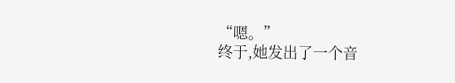“嗯。”
终于,她发出了一个音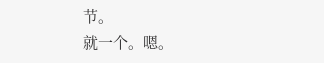节。
就一个。嗯。